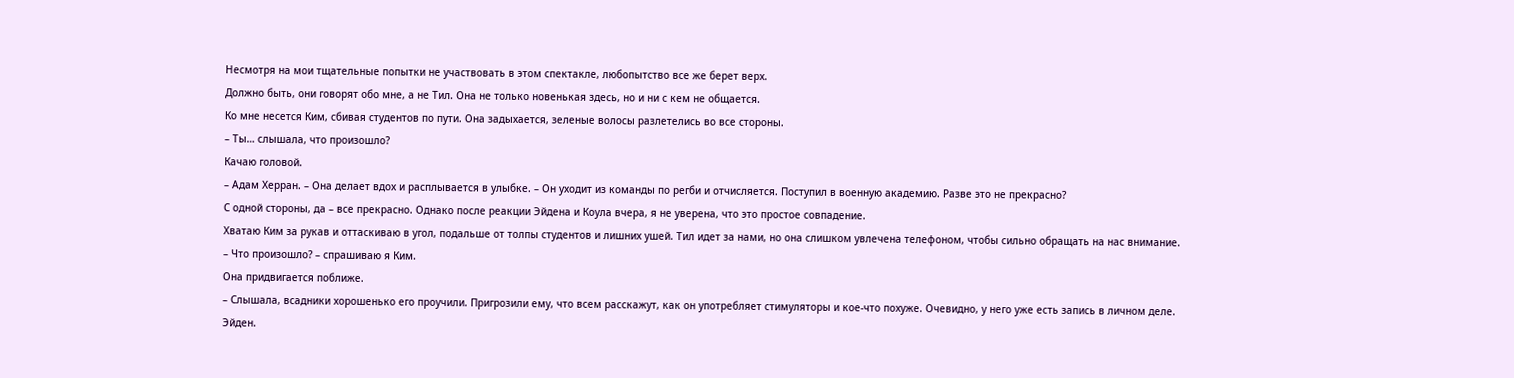Несмотря на мои тщательные попытки не участвовать в этом спектакле, любопытство все же берет верх.
Должно быть, они говорят обо мне, а не Тил. Она не только новенькая здесь, но и ни с кем не общается.
Ко мне несется Ким, сбивая студентов по пути. Она задыхается, зеленые волосы разлетелись во все стороны.
– Ты… слышала, что произошло?
Качаю головой.
– Адам Херран. – Она делает вдох и расплывается в улыбке. – Он уходит из команды по регби и отчисляется. Поступил в военную академию. Разве это не прекрасно?
С одной стороны, да – все прекрасно. Однако после реакции Эйдена и Коула вчера, я не уверена, что это простое совпадение.
Хватаю Ким за рукав и оттаскиваю в угол, подальше от толпы студентов и лишних ушей. Тил идет за нами, но она слишком увлечена телефоном, чтобы сильно обращать на нас внимание.
– Что произошло? – спрашиваю я Ким.
Она придвигается поближе.
– Слышала, всадники хорошенько его проучили. Пригрозили ему, что всем расскажут, как он употребляет стимуляторы и кое-что похуже. Очевидно, у него уже есть запись в личном деле.
Эйден.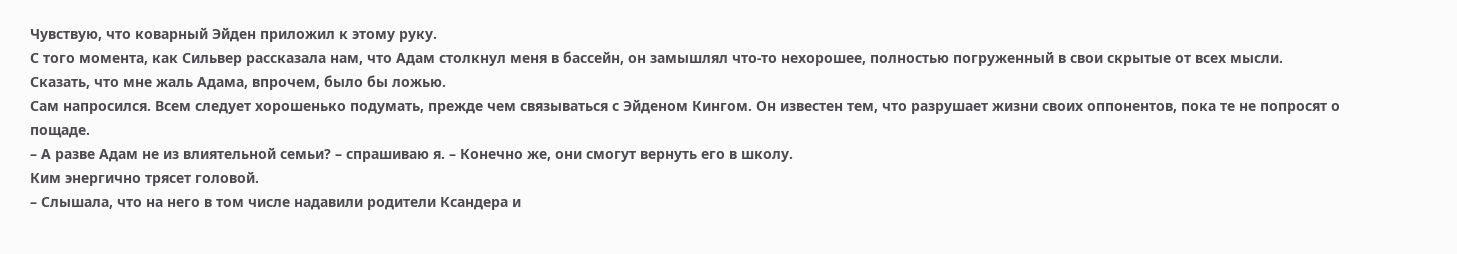Чувствую, что коварный Эйден приложил к этому руку.
С того момента, как Сильвер рассказала нам, что Адам столкнул меня в бассейн, он замышлял что-то нехорошее, полностью погруженный в свои скрытые от всех мысли.
Сказать, что мне жаль Адама, впрочем, было бы ложью.
Сам напросился. Всем следует хорошенько подумать, прежде чем связываться с Эйденом Кингом. Он известен тем, что разрушает жизни своих оппонентов, пока те не попросят о пощаде.
– А разве Адам не из влиятельной семьи? – спрашиваю я. – Конечно же, они смогут вернуть его в школу.
Ким энергично трясет головой.
– Слышала, что на него в том числе надавили родители Ксандера и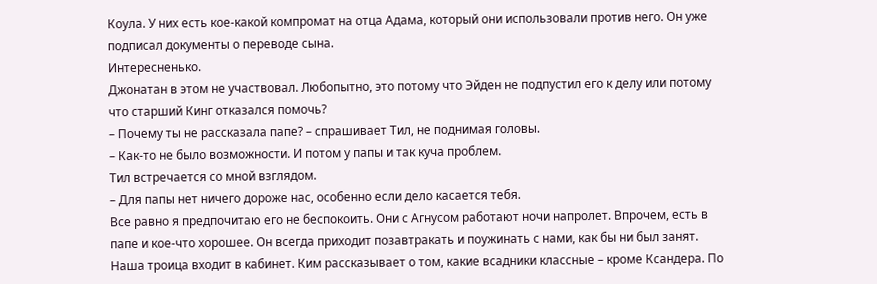Коула. У них есть кое-какой компромат на отца Адама, который они использовали против него. Он уже подписал документы о переводе сына.
Интересненько.
Джонатан в этом не участвовал. Любопытно, это потому что Эйден не подпустил его к делу или потому что старший Кинг отказался помочь?
– Почему ты не рассказала папе? – спрашивает Тил, не поднимая головы.
– Как-то не было возможности. И потом у папы и так куча проблем.
Тил встречается со мной взглядом.
– Для папы нет ничего дороже нас, особенно если дело касается тебя.
Все равно я предпочитаю его не беспокоить. Они с Агнусом работают ночи напролет. Впрочем, есть в папе и кое-что хорошее. Он всегда приходит позавтракать и поужинать с нами, как бы ни был занят.
Наша троица входит в кабинет. Ким рассказывает о том, какие всадники классные – кроме Ксандера. По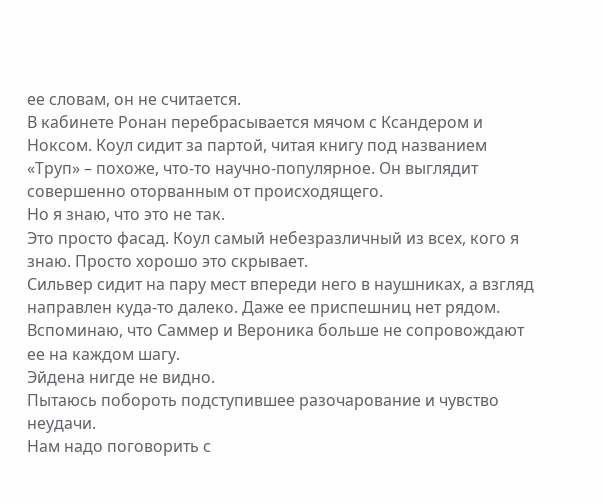ее словам, он не считается.
В кабинете Ронан перебрасывается мячом с Ксандером и Ноксом. Коул сидит за партой, читая книгу под названием «Труп» – похоже, что-то научно-популярное. Он выглядит совершенно оторванным от происходящего.
Но я знаю, что это не так.
Это просто фасад. Коул самый небезразличный из всех, кого я знаю. Просто хорошо это скрывает.
Сильвер сидит на пару мест впереди него в наушниках, а взгляд направлен куда-то далеко. Даже ее приспешниц нет рядом. Вспоминаю, что Саммер и Вероника больше не сопровождают ее на каждом шагу.
Эйдена нигде не видно.
Пытаюсь побороть подступившее разочарование и чувство неудачи.
Нам надо поговорить с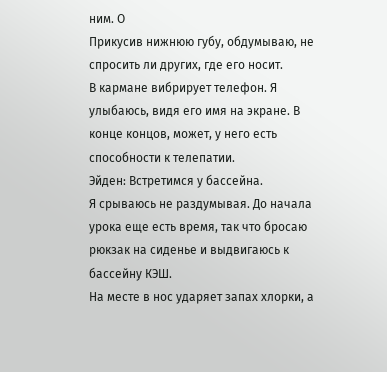ним. О
Прикусив нижнюю губу, обдумываю, не спросить ли других, где его носит.
В кармане вибрирует телефон. Я улыбаюсь, видя его имя на экране. В конце концов, может, у него есть способности к телепатии.
Эйден: Встретимся у бассейна.
Я срываюсь не раздумывая. До начала урока еще есть время, так что бросаю рюкзак на сиденье и выдвигаюсь к бассейну КЭШ.
На месте в нос ударяет запах хлорки, а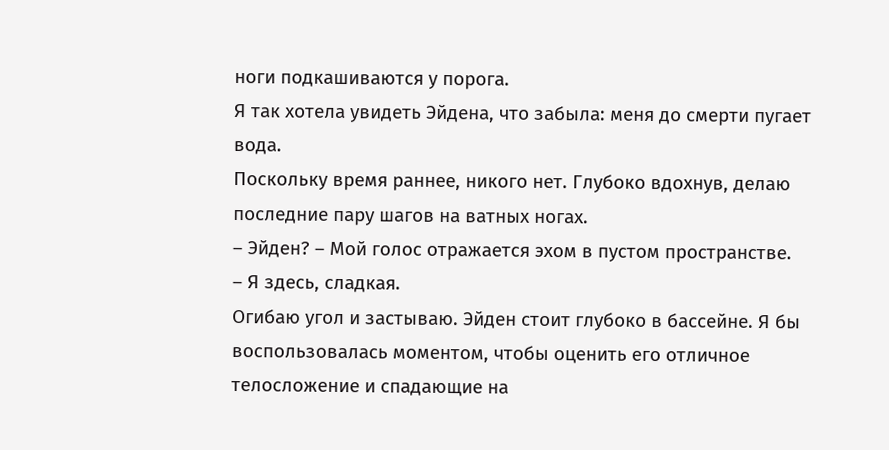ноги подкашиваются у порога.
Я так хотела увидеть Эйдена, что забыла: меня до смерти пугает вода.
Поскольку время раннее, никого нет. Глубоко вдохнув, делаю последние пару шагов на ватных ногах.
– Эйден? – Мой голос отражается эхом в пустом пространстве.
– Я здесь, сладкая.
Огибаю угол и застываю. Эйден стоит глубоко в бассейне. Я бы воспользовалась моментом, чтобы оценить его отличное телосложение и спадающие на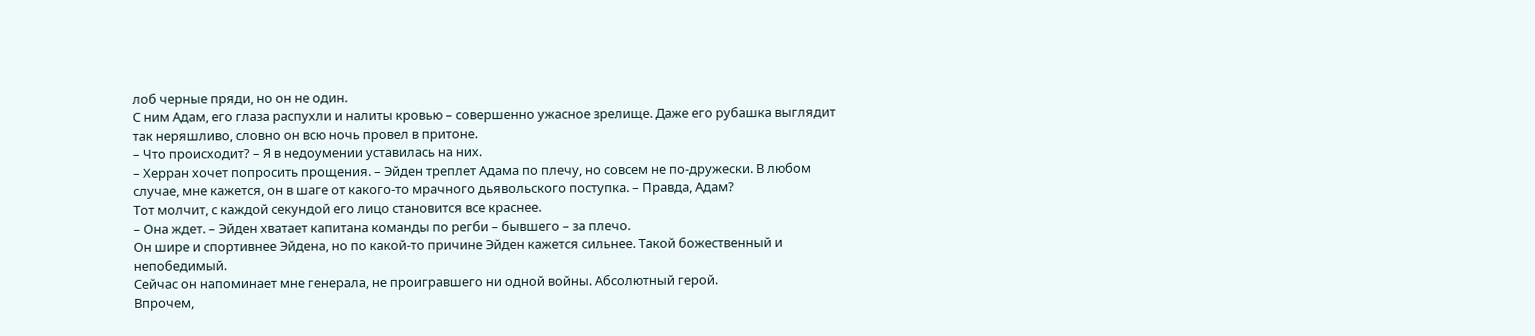лоб черные пряди, но он не один.
С ним Адам, его глаза распухли и налиты кровью – совершенно ужасное зрелище. Даже его рубашка выглядит так неряшливо, словно он всю ночь провел в притоне.
– Что происходит? – Я в недоумении уставилась на них.
– Херран хочет попросить прощения. – Эйден треплет Адама по плечу, но совсем не по-дружески. В любом случае, мне кажется, он в шаге от какого-то мрачного дьявольского поступка. – Правда, Адам?
Тот молчит, с каждой секундой его лицо становится все краснее.
– Она ждет. – Эйден хватает капитана команды по регби – бывшего – за плечо.
Он шире и спортивнее Эйдена, но по какой-то причине Эйден кажется сильнее. Такой божественный и непобедимый.
Сейчас он напоминает мне генерала, не проигравшего ни одной войны. Абсолютный герой.
Впрочем,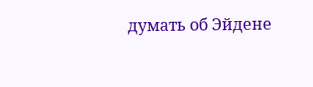думать об Эйдене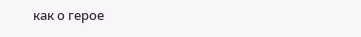как о герое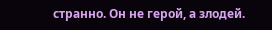странно. Он не герой, а злодей.